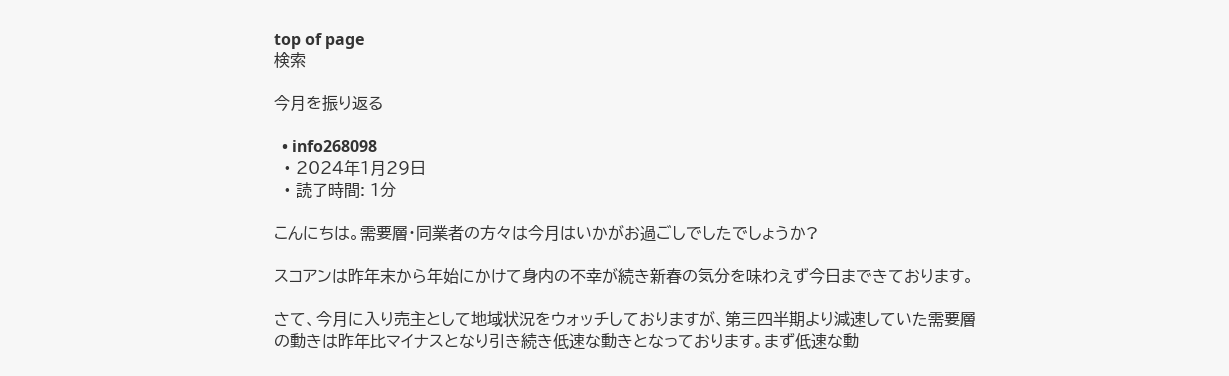top of page
検索

今月を振り返る

  • info268098
  • 2024年1月29日
  • 読了時間: 1分

こんにちは。需要層・同業者の方々は今月はいかがお過ごしでしたでしょうか?

スコアンは昨年末から年始にかけて身内の不幸が続き新春の気分を味わえず今日まできております。

さて、今月に入り売主として地域状況をウォッチしておりますが、第三四半期より減速していた需要層の動きは昨年比マイナスとなり引き続き低速な動きとなっております。まず低速な動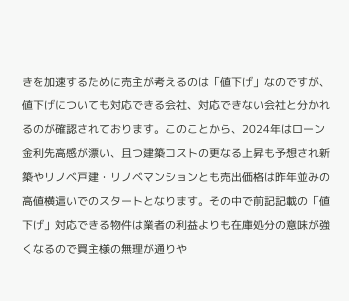きを加速するために売主が考えるのは「値下げ」なのですが、値下げについても対応できる会社、対応できない会社と分かれるのが確認されております。このことから、2024年はローン金利先高感が漂い、且つ建築コストの更なる上昇も予想され新築やリノベ戸建・リノベマンションとも売出価格は昨年並みの高値横這いでのスタートとなります。その中で前記記載の「値下げ」対応できる物件は業者の利益よりも在庫処分の意味が強くなるので買主様の無理が通りや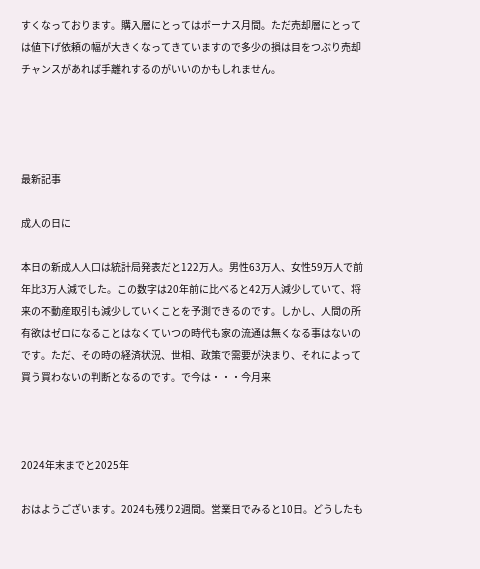すくなっております。購入層にとってはボーナス月間。ただ売却層にとっては値下げ依頼の幅が大きくなってきていますので多少の損は目をつぶり売却チャンスがあれば手離れするのがいいのかもしれません。




最新記事

成人の日に

本日の新成人人口は統計局発表だと122万人。男性63万人、女性59万人で前年比3万人減でした。この数字は20年前に比べると42万人減少していて、将来の不動産取引も減少していくことを予測できるのです。しかし、人間の所有欲はゼロになることはなくていつの時代も家の流通は無くなる事はないのです。ただ、その時の経済状況、世相、政策で需要が決まり、それによって買う買わないの判断となるのです。で今は・・・今月来



2024年末までと2025年

おはようございます。2024も残り2週間。営業日でみると10日。どうしたも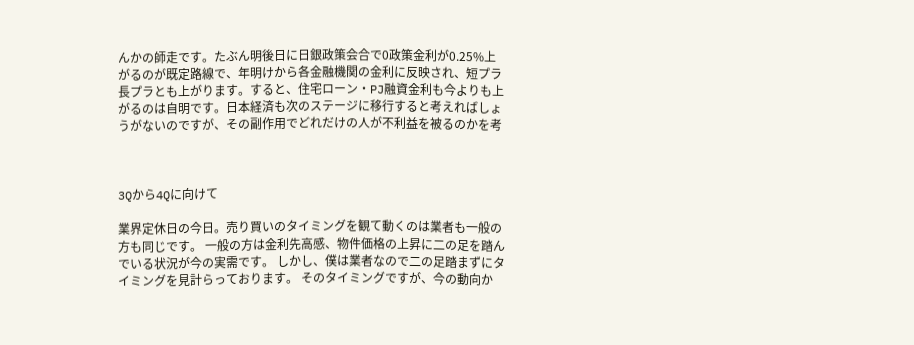んかの師走です。たぶん明後日に日銀政策会合で0政策金利が0.25%上がるのが既定路線で、年明けから各金融機関の金利に反映され、短プラ長プラとも上がります。すると、住宅ローン・PJ融資金利も今よりも上がるのは自明です。日本経済も次のステージに移行すると考えればしょうがないのですが、その副作用でどれだけの人が不利益を被るのかを考



3Qから4Qに向けて

業界定休日の今日。売り買いのタイミングを観て動くのは業者も一般の方も同じです。 一般の方は金利先高感、物件価格の上昇に二の足を踏んでいる状況が今の実需です。 しかし、僕は業者なので二の足踏まずにタイミングを見計らっております。 そのタイミングですが、今の動向か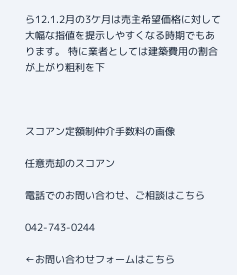ら12.1.2月の3ケ月は売主希望価格に対して大幅な指値を提示しやすくなる時期でもあります。 特に業者としては建築費用の割合が上がり粗利を下



スコアン定額制仲介手数料の画像

任意売却のスコアン

電話でのお問い合わせ、ご相談はこちら

042-743-0244

←お問い合わせフォームはこちら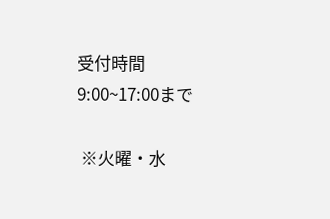受付時間 9:00~17:00まで

 ※火曜・水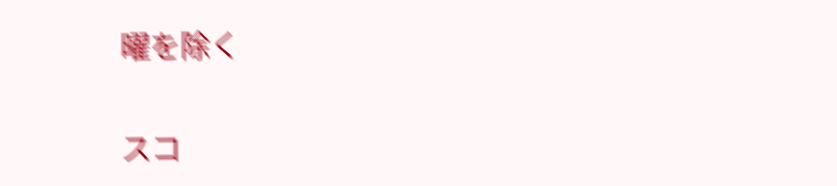曜を除く

スコ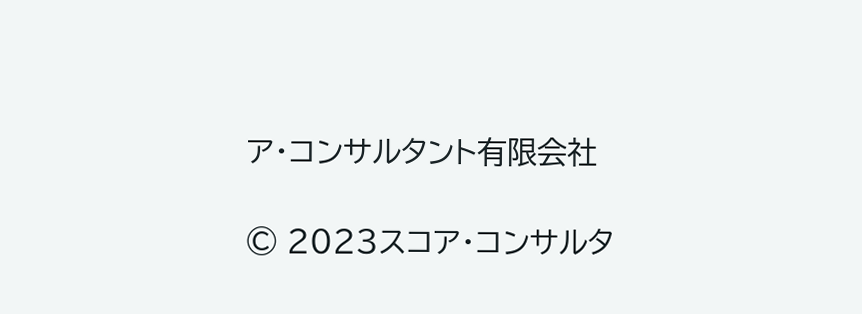ア・コンサルタント有限会社

© 2023スコア・コンサルタ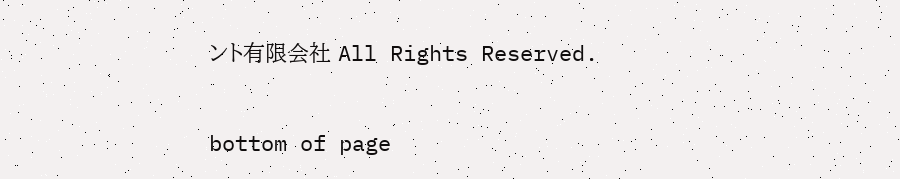ント有限会社 All Rights Reserved.

bottom of page